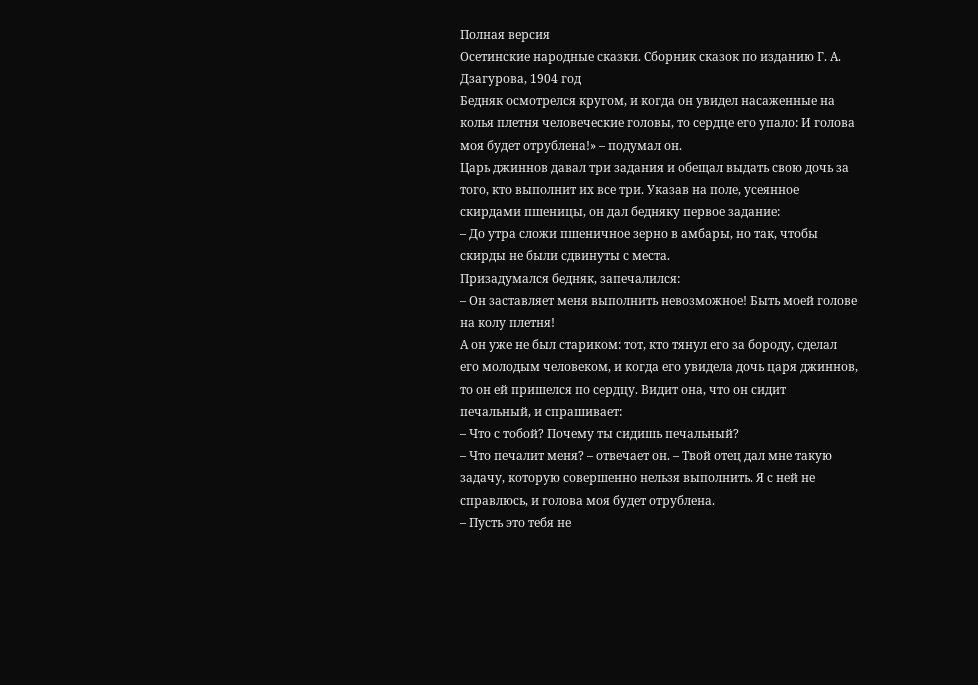Полная версия
Осетинские народные сказки. Сборник сказок по изданию Г. А. Дзагурова, 1904 год
Бедняк осмотрелся кругом, и когда он увидел насаженные на колья плетня человеческие головы, то сердце его упало: И голова моя будет отрублена!» – подумал он.
Царь джиннов давал три задания и обещал выдать свою дочь за того, кто выполнит их все три. Указав на поле, усеянное скирдами пшеницы, он дал бедняку первое задание:
– До утра сложи пшеничное зерно в амбары, но так, чтобы скирды не были сдвинуты с места.
Призадумался бедняк, запечалился:
– Он заставляет меня выполнить невозможное! Быть моей голове на колу плетня!
А он уже не был стариком: тот, кто тянул его за бороду, сделал его молодым человеком, и когда его увидела дочь царя джиннов, то он ей пришелся по сердцу. Видит она, что он сидит печальный, и спрашивает:
– Что с тобой? Почему ты сидишь печальный?
– Что печалит меня? – отвечает он. – Твой отец дал мне такую задачу, которую совершенно нельзя выполнить. Я с ней не справлюсь, и голова моя будет отрублена.
– Пусть это тебя не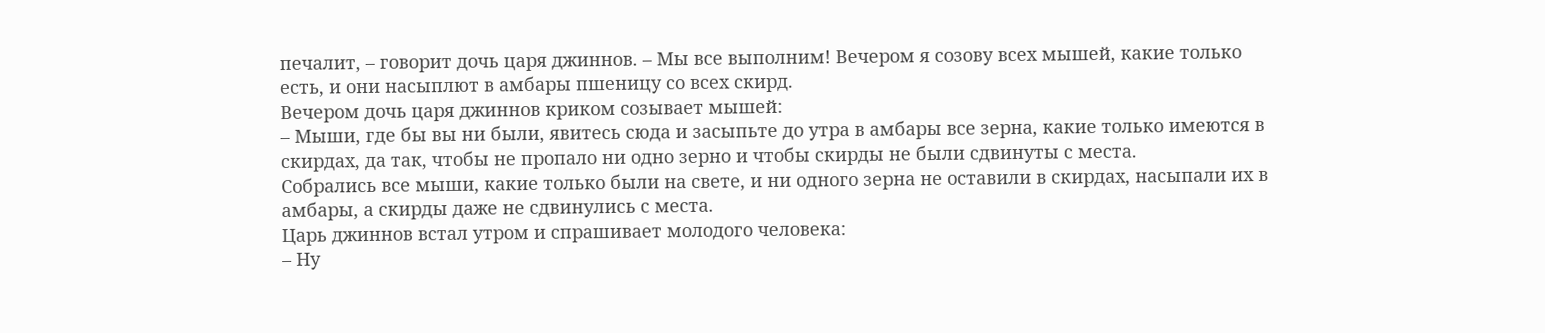печалит, – говорит дочь царя джиннов. – Мы все выполним! Вечером я созову всех мышей, какие только есть, и они насыплют в амбары пшеницу со всех скирд.
Вечером дочь царя джиннов криком созывает мышей:
– Мыши, где бы вы ни были, явитесь сюда и засыпьте до утра в амбары все зерна, какие только имеются в скирдах, да так, чтобы не пропало ни одно зерно и чтобы скирды не были сдвинуты с места.
Собрались все мыши, какие только были на свете, и ни одного зерна не оставили в скирдах, насыпали их в амбары, а скирды даже не сдвинулись с места.
Царь джиннов встал утром и спрашивает молодого человека:
– Ну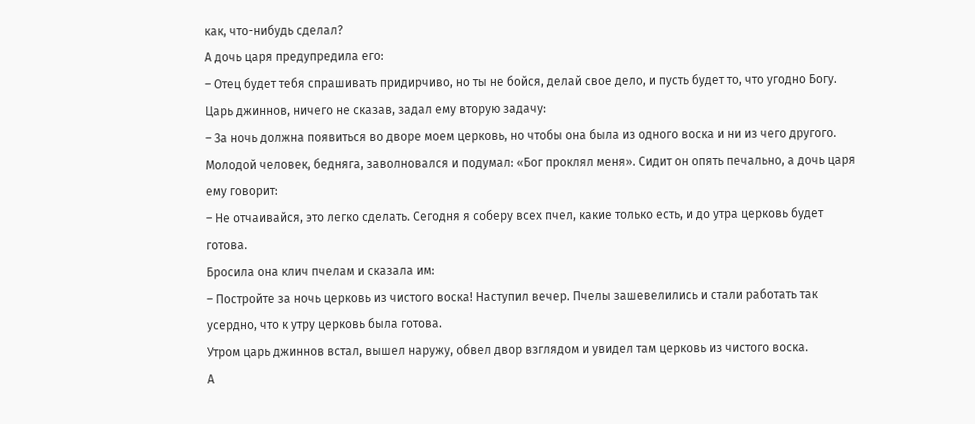как, что-нибудь сделал?
А дочь царя предупредила его:
– Отец будет тебя спрашивать придирчиво, но ты не бойся, делай свое дело, и пусть будет то, что угодно Богу.
Царь джиннов, ничего не сказав, задал ему вторую задачу:
– За ночь должна появиться во дворе моем церковь, но чтобы она была из одного воска и ни из чего другого.
Молодой человек, бедняга, заволновался и подумал: «Бог проклял меня». Сидит он опять печально, а дочь царя ему говорит:
– Не отчаивайся, это легко сделать. Сегодня я соберу всех пчел, какие только есть, и до утра церковь будет готова.
Бросила она клич пчелам и сказала им:
– Постройте за ночь церковь из чистого воска! Наступил вечер. Пчелы зашевелились и стали работать так усердно, что к утру церковь была готова.
Утром царь джиннов встал, вышел наружу, обвел двор взглядом и увидел там церковь из чистого воска.
А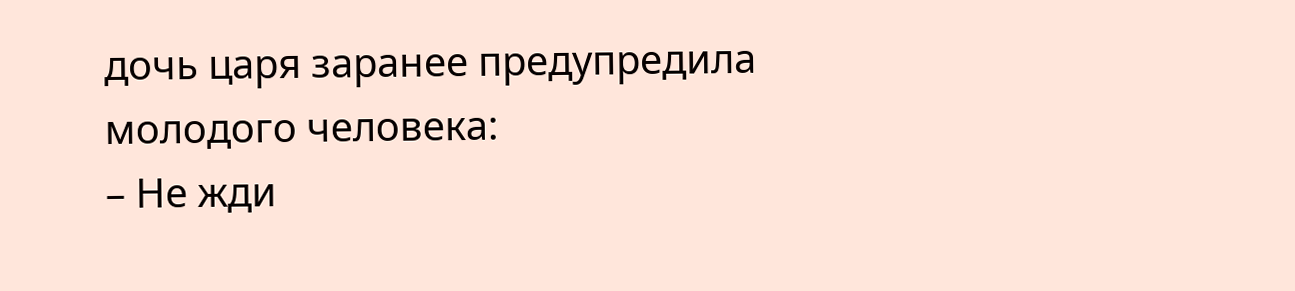дочь царя заранее предупредила молодого человека:
– Не жди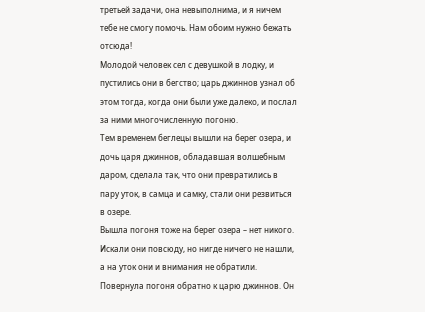третьей задачи, она невыполнима, и я ничем тебе не смогу помочь. Нам обоим нужно бежать отсюда!
Молодой человек сел с девушкой в лодку, и пустились они в бегство; царь джиннов узнал об этом тогда, когда они были уже далеко, и послал за ними многочисленную погоню.
Тем временем беглецы вышли на берег озера, и дочь царя джиннов, обладавшая волшебным даром, сделала так, что они превратились в пару уток, в самца и самку, стали они резвиться в озере.
Вышла погоня тоже на берег озера – нет никого. Искали они повсюду, но нигде ничего не нашли, а на уток они и внимания не обратили.
Повернула погоня обратно к царю джиннов. Он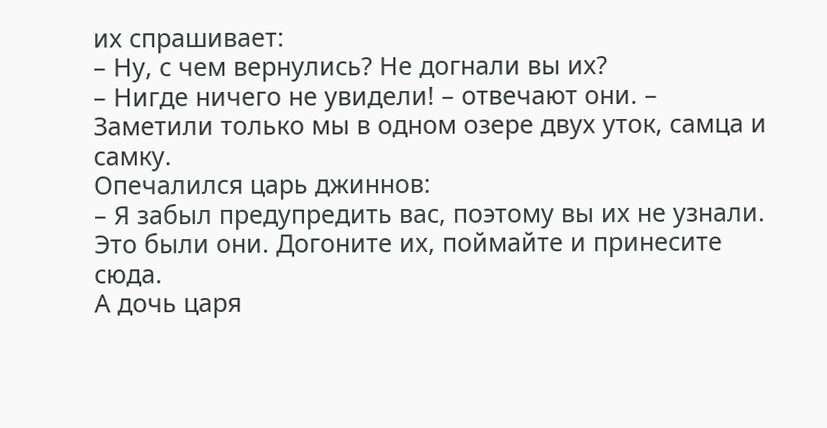их спрашивает:
– Ну, с чем вернулись? Не догнали вы их?
– Нигде ничего не увидели! – отвечают они. – Заметили только мы в одном озере двух уток, самца и самку.
Опечалился царь джиннов:
– Я забыл предупредить вас, поэтому вы их не узнали. Это были они. Догоните их, поймайте и принесите сюда.
А дочь царя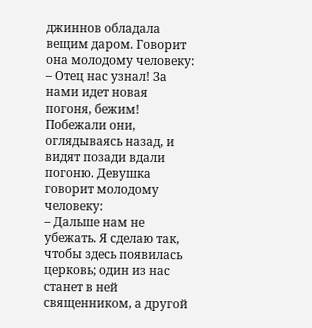джиннов обладала вещим даром. Говорит она молодому человеку:
– Отец нас узнал! За нами идет новая погоня, бежим! Побежали они, оглядываясь назад, и видят позади вдали погоню. Девушка говорит молодому человеку:
– Дальше нам не убежать. Я сделаю так, чтобы здесь появилась церковь; один из нас станет в ней священником, а другой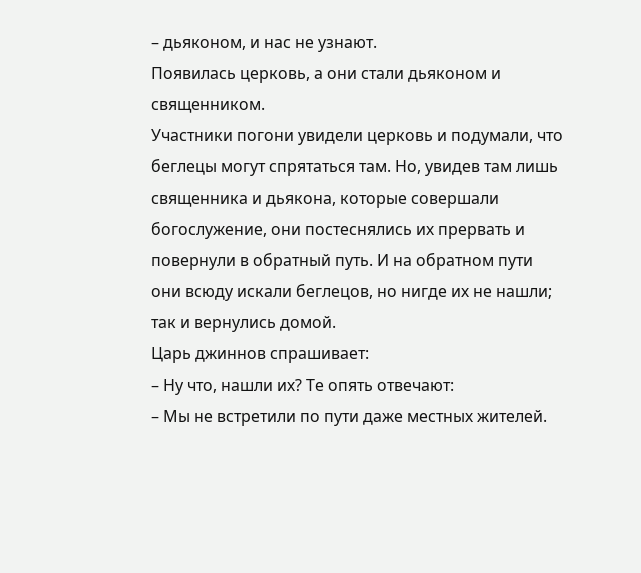– дьяконом, и нас не узнают.
Появилась церковь, а они стали дьяконом и священником.
Участники погони увидели церковь и подумали, что беглецы могут спрятаться там. Но, увидев там лишь священника и дьякона, которые совершали богослужение, они постеснялись их прервать и повернули в обратный путь. И на обратном пути они всюду искали беглецов, но нигде их не нашли; так и вернулись домой.
Царь джиннов спрашивает:
– Ну что, нашли их? Те опять отвечают:
– Мы не встретили по пути даже местных жителей.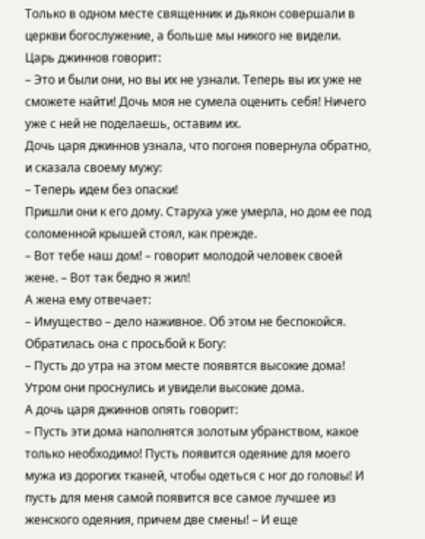Только в одном месте священник и дьякон совершали в церкви богослужение, а больше мы никого не видели.
Царь джиннов говорит:
– Это и были они, но вы их не узнали. Теперь вы их уже не сможете найти! Дочь моя не сумела оценить себя! Ничего уже с ней не поделаешь, оставим их.
Дочь царя джиннов узнала, что погоня повернула обратно, и сказала своему мужу:
– Теперь идем без опаски!
Пришли они к его дому. Старуха уже умерла, но дом ее под соломенной крышей стоял, как прежде.
– Вот тебе наш дом! – говорит молодой человек своей жене. – Вот так бедно я жил!
А жена ему отвечает:
– Имущество – дело наживное. Об этом не беспокойся. Обратилась она с просьбой к Богу:
– Пусть до утра на этом месте появятся высокие дома! Утром они проснулись и увидели высокие дома.
А дочь царя джиннов опять говорит:
– Пусть эти дома наполнятся золотым убранством, какое только необходимо! Пусть появится одеяние для моего мужа из дорогих тканей, чтобы одеться с ног до головы! И пусть для меня самой появится все самое лучшее из женского одеяния, причем две смены! – И еще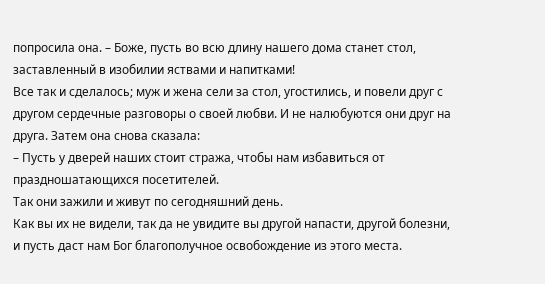попросила она. – Боже, пусть во всю длину нашего дома станет стол, заставленный в изобилии яствами и напитками!
Все так и сделалось; муж и жена сели за стол, угостились, и повели друг с другом сердечные разговоры о своей любви. И не налюбуются они друг на друга. Затем она снова сказала:
– Пусть у дверей наших стоит стража, чтобы нам избавиться от праздношатающихся посетителей.
Так они зажили и живут по сегодняшний день.
Как вы их не видели, так да не увидите вы другой напасти, другой болезни, и пусть даст нам Бог благополучное освобождение из этого места.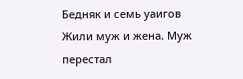Бедняк и семь уаигов
Жили муж и жена. Муж перестал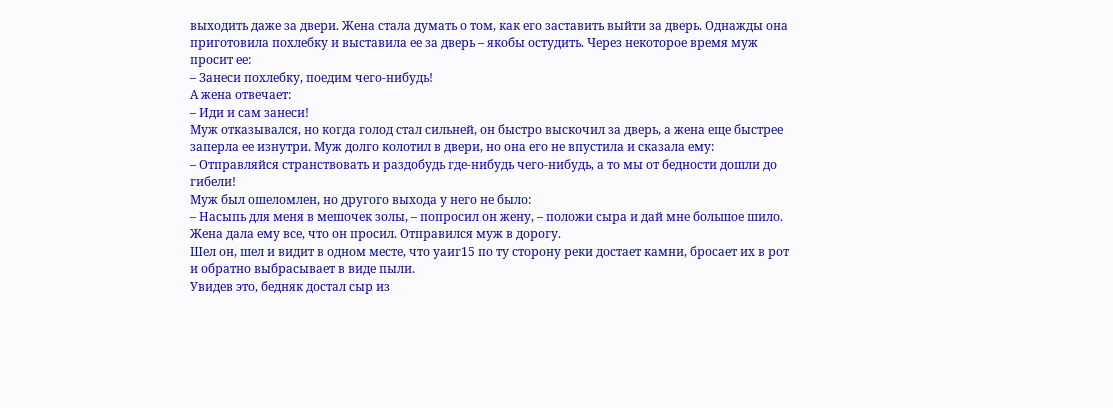выходить даже за двери. Жена стала думать о том, как его заставить выйти за дверь. Однажды она приготовила похлебку и выставила ее за дверь – якобы остудить. Через некоторое время муж просит ее:
– Занеси похлебку, поедим чего-нибудь!
А жена отвечает:
– Иди и сам занеси!
Муж отказывался, но когда голод стал сильней, он быстро выскочил за дверь, а жена еще быстрее заперла ее изнутри. Муж долго колотил в двери, но она его не впустила и сказала ему:
– Отправляйся странствовать и раздобудь где-нибудь чего-нибудь, а то мы от бедности дошли до гибели!
Муж был ошеломлен, но другого выхода у него не было:
– Насыпь для меня в мешочек золы, – попросил он жену, – положи сыра и дай мне большое шило.
Жена дала ему все, что он просил. Отправился муж в дорогу.
Шел он, шел и видит в одном месте, что уаиг15 по ту сторону реки достает камни, бросает их в рот и обратно выбрасывает в виде пыли.
Увидев это, бедняк достал сыр из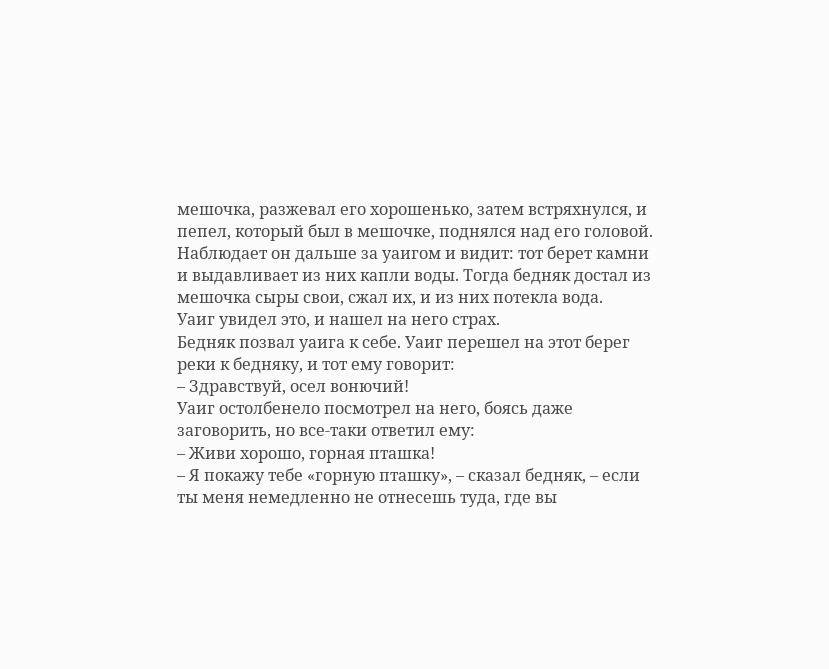мешочка, разжевал его хорошенько, затем встряхнулся, и пепел, который был в мешочке, поднялся над его головой.
Наблюдает он дальше за уаигом и видит: тот берет камни и выдавливает из них капли воды. Тогда бедняк достал из мешочка сыры свои, сжал их, и из них потекла вода.
Уаиг увидел это, и нашел на него страх.
Бедняк позвал уаига к себе. Уаиг перешел на этот берег реки к бедняку, и тот ему говорит:
– Здравствуй, осел вонючий!
Уаиг остолбенело посмотрел на него, боясь даже заговорить, но все-таки ответил ему:
– Живи хорошо, горная пташка!
– Я покажу тебе «горную пташку», – сказал бедняк, – если ты меня немедленно не отнесешь туда, где вы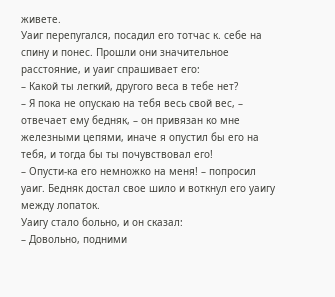живете.
Уаиг перепугался, посадил его тотчас к. себе на спину и понес. Прошли они значительное расстояние, и уаиг спрашивает его:
– Какой ты легкий, другого веса в тебе нет?
– Я пока не опускаю на тебя весь свой вес, – отвечает ему бедняк, – он привязан ко мне железными цепями, иначе я опустил бы его на тебя, и тогда бы ты почувствовал его!
– Опусти-ка его немножко на меня! – попросил уаиг. Бедняк достал свое шило и воткнул его уаигу между лопаток.
Уаигу стало больно, и он сказал:
– Довольно, подними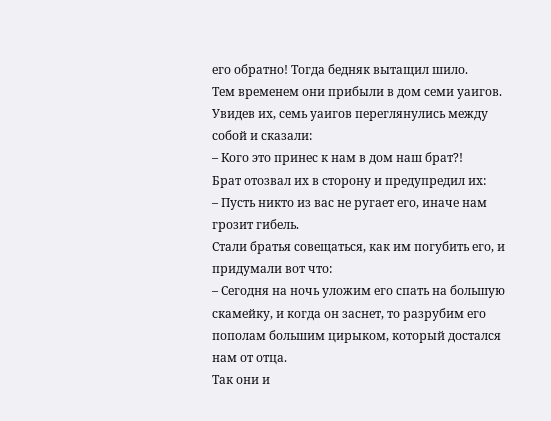его обратно! Тогда бедняк вытащил шило.
Тем временем они прибыли в дом семи уаигов. Увидев их, семь уаигов переглянулись между собой и сказали:
– Кого это принес к нам в дом наш брат?!
Брат отозвал их в сторону и предупредил их:
– Пусть никто из вас не ругает его, иначе нам грозит гибель.
Стали братья совещаться, как им погубить его, и придумали вот что:
– Сегодня на ночь уложим его спать на большую скамейку, и когда он заснет, то разрубим его пополам большим цирыком, который достался нам от отца.
Так они и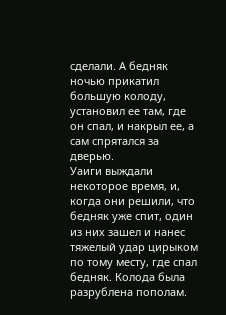сделали. А бедняк ночью прикатил большую колоду, установил ее там, где он спал, и накрыл ее, а сам спрятался за дверью.
Уаиги выждали некоторое время, и, когда они решили, что бедняк уже спит, один из них зашел и нанес тяжелый удар цирыком по тому месту, где спал бедняк. Колода была разрублена пополам.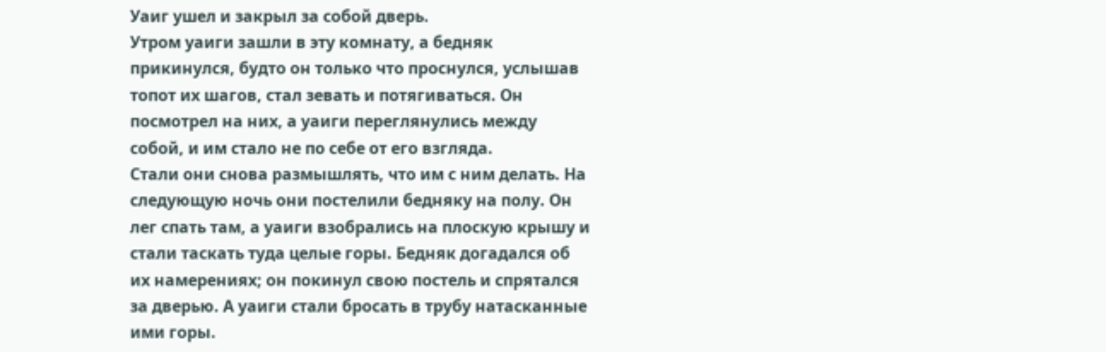Уаиг ушел и закрыл за собой дверь.
Утром уаиги зашли в эту комнату, а бедняк прикинулся, будто он только что проснулся, услышав топот их шагов, стал зевать и потягиваться. Он посмотрел на них, а уаиги переглянулись между собой, и им стало не по себе от его взгляда.
Стали они снова размышлять, что им с ним делать. На следующую ночь они постелили бедняку на полу. Он лег спать там, а уаиги взобрались на плоскую крышу и стали таскать туда целые горы. Бедняк догадался об их намерениях; он покинул свою постель и спрятался за дверью. А уаиги стали бросать в трубу натасканные ими горы.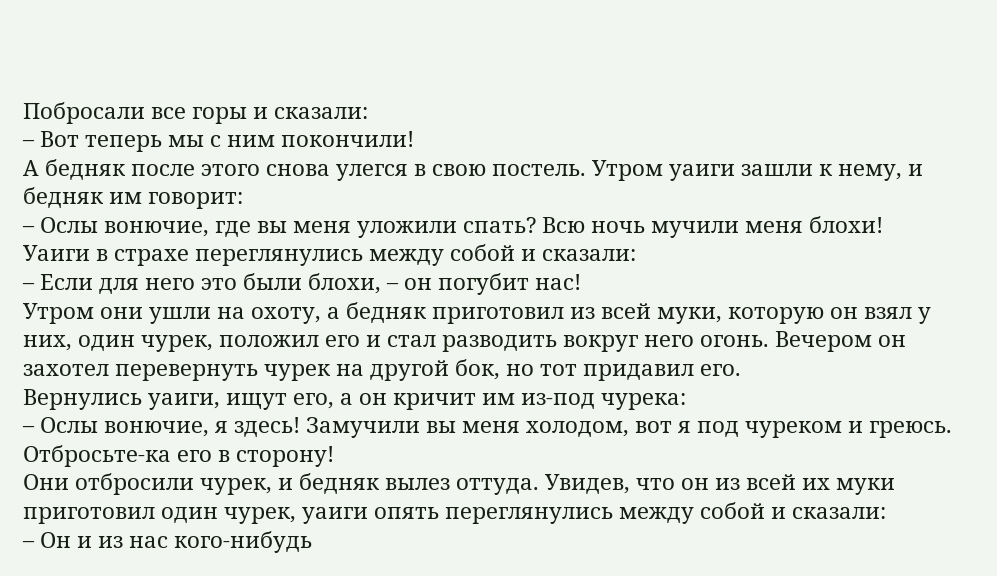Побросали все горы и сказали:
– Вот теперь мы с ним покончили!
А бедняк после этого снова улегся в свою постель. Утром уаиги зашли к нему, и бедняк им говорит:
– Ослы вонючие, где вы меня уложили спать? Всю ночь мучили меня блохи!
Уаиги в страхе переглянулись между собой и сказали:
– Если для него это были блохи, – он погубит нас!
Утром они ушли на охоту, а бедняк приготовил из всей муки, которую он взял у них, один чурек, положил его и стал разводить вокруг него огонь. Вечером он захотел перевернуть чурек на другой бок, но тот придавил его.
Вернулись уаиги, ищут его, а он кричит им из-под чурека:
– Ослы вонючие, я здесь! Замучили вы меня холодом, вот я под чуреком и греюсь. Отбросьте-ка его в сторону!
Они отбросили чурек, и бедняк вылез оттуда. Увидев, что он из всей их муки приготовил один чурек, уаиги опять переглянулись между собой и сказали:
– Он и из нас кого-нибудь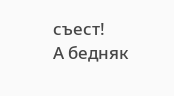съест!
А бедняк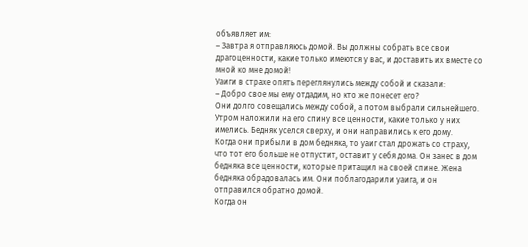объявляет им:
– Завтра я отправляюсь домой. Вы должны собрать все свои драгоценности, какие только имеются у вас, и доставить их вместе со мной ко мне домой!
Уаиги в страхе опять переглянулись между собой и сказали:
– Добро свое мы ему отдадим, но кто же понесет его?
Они долго совещались между собой, а потом выбрали сильнейшего. Утром наложили на его спину все ценности, какие только у них имелись. Бедняк уселся сверху, и они направились к его дому.
Когда они прибыли в дом бедняка, то уаиг стал дрожать со страху, что тот его больше не отпустит, оставит у себя дома. Он занес в дом бедняка все ценности, которые притащил на своей спине. Жена бедняка обрадовалась им. Они поблагодарили уаига, и он отправился обратно домой.
Когда он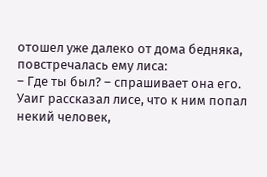отошел уже далеко от дома бедняка, повстречалась ему лиса:
– Где ты был? – спрашивает она его.
Уаиг рассказал лисе, что к ним попал некий человек,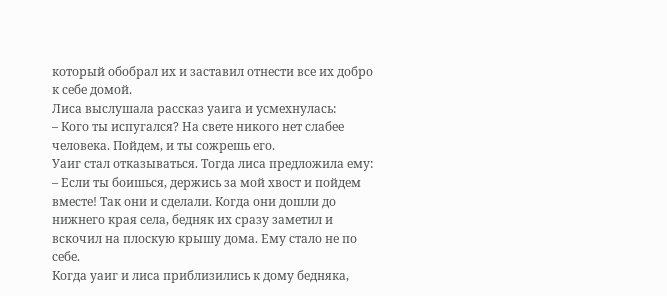который обобрал их и заставил отнести все их добро к себе домой.
Лиса выслушала рассказ уаига и усмехнулась:
– Кого ты испугался? На свете никого нет слабее человека. Пойдем, и ты сожрешь его.
Уаиг стал отказываться. Тогда лиса предложила ему:
– Если ты боишься, держись за мой хвост и пойдем вместе! Так они и сделали. Когда они дошли до нижнего края села, бедняк их сразу заметил и вскочил на плоскую крышу дома. Ему стало не по себе.
Когда уаиг и лиса приблизились к дому бедняка,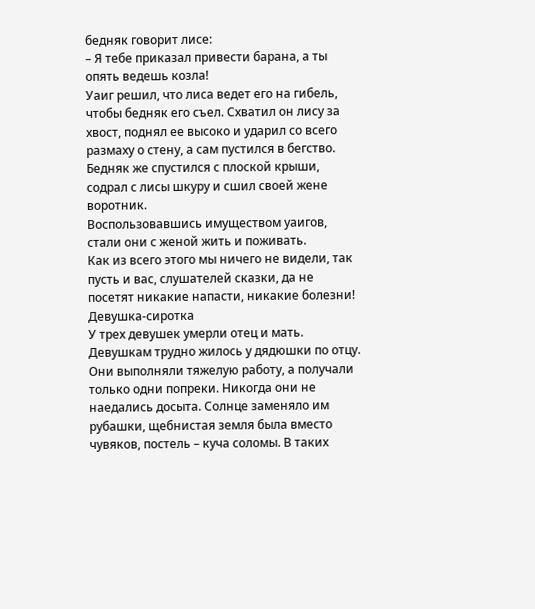бедняк говорит лисе:
– Я тебе приказал привести барана, а ты опять ведешь козла!
Уаиг решил, что лиса ведет его на гибель, чтобы бедняк его съел. Схватил он лису за хвост, поднял ее высоко и ударил со всего размаху о стену, а сам пустился в бегство.
Бедняк же спустился с плоской крыши, содрал с лисы шкуру и сшил своей жене воротник.
Воспользовавшись имуществом уаигов, стали они с женой жить и поживать.
Как из всего этого мы ничего не видели, так пусть и вас, слушателей сказки, да не посетят никакие напасти, никакие болезни!
Девушка-сиротка
У трех девушек умерли отец и мать. Девушкам трудно жилось у дядюшки по отцу. Они выполняли тяжелую работу, а получали только одни попреки. Никогда они не наедались досыта. Солнце заменяло им рубашки, щебнистая земля была вместо чувяков, постель – куча соломы. В таких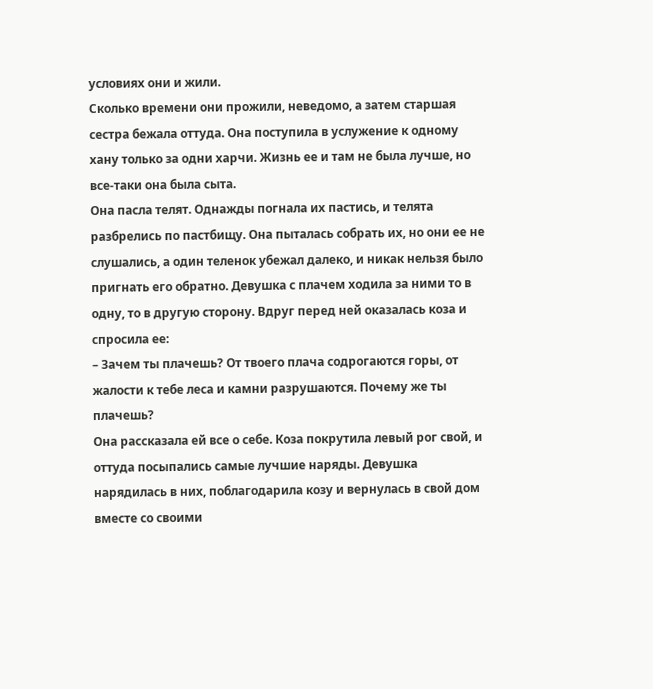условиях они и жили.
Сколько времени они прожили, неведомо, а затем старшая сестра бежала оттуда. Она поступила в услужение к одному хану только за одни харчи. Жизнь ее и там не была лучше, но все-таки она была сыта.
Она пасла телят. Однажды погнала их пастись, и телята разбрелись по пастбищу. Она пыталась собрать их, но они ее не слушались, а один теленок убежал далеко, и никак нельзя было пригнать его обратно. Девушка с плачем ходила за ними то в одну, то в другую сторону. Вдруг перед ней оказалась коза и спросила ее:
– Зачем ты плачешь? От твоего плача содрогаются горы, от жалости к тебе леса и камни разрушаются. Почему же ты плачешь?
Она рассказала ей все о себе. Коза покрутила левый рог свой, и оттуда посыпались самые лучшие наряды. Девушка нарядилась в них, поблагодарила козу и вернулась в свой дом вместе со своими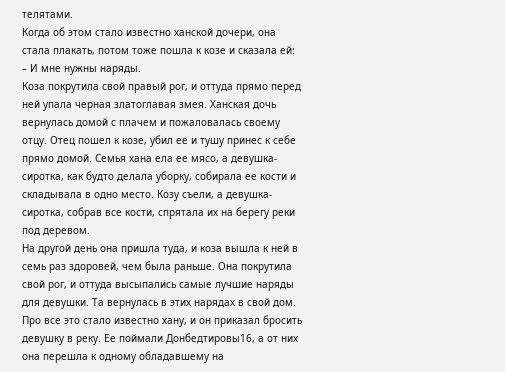телятами.
Когда об этом стало известно ханской дочери, она стала плакать, потом тоже пошла к козе и сказала ей:
– И мне нужны наряды.
Коза покрутила свой правый рог, и оттуда прямо перед ней упала черная златоглавая змея. Ханская дочь вернулась домой с плачем и пожаловалась своему отцу. Отец пошел к козе, убил ее и тушу принес к себе прямо домой. Семья хана ела ее мясо, а девушка-сиротка, как будто делала уборку, собирала ее кости и складывала в одно место. Козу съели, а девушка-сиротка, собрав все кости, спрятала их на берегу реки под деревом.
На другой день она пришла туда, и коза вышла к ней в семь раз здоровей, чем была раньше. Она покрутила свой рог, и оттуда высыпались самые лучшие наряды для девушки. Та вернулась в этих нарядах в свой дом.
Про все это стало известно хану, и он приказал бросить девушку в реку. Ее поймали Донбедтировы16, а от них она перешла к одному обладавшему на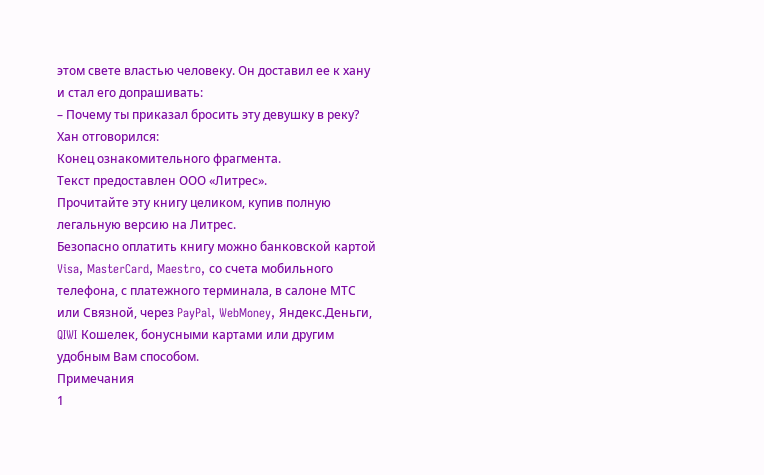этом свете властью человеку. Он доставил ее к хану и стал его допрашивать:
– Почему ты приказал бросить эту девушку в реку? Хан отговорился:
Конец ознакомительного фрагмента.
Текст предоставлен ООО «Литрес».
Прочитайте эту книгу целиком, купив полную легальную версию на Литрес.
Безопасно оплатить книгу можно банковской картой Visa, MasterCard, Maestro, со счета мобильного телефона, с платежного терминала, в салоне МТС или Связной, через PayPal, WebMoney, Яндекс.Деньги, QIWI Кошелек, бонусными картами или другим удобным Вам способом.
Примечания
1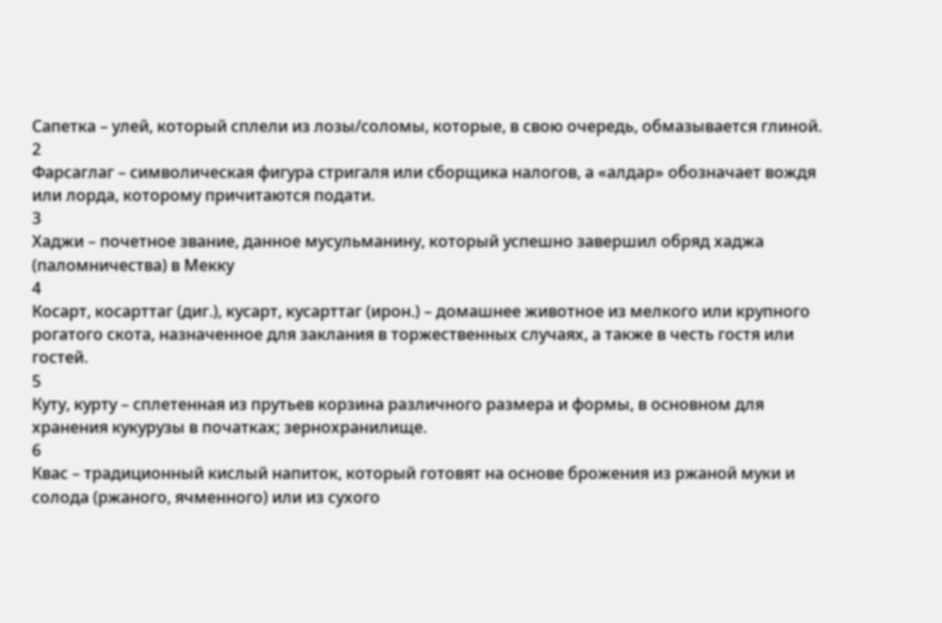Сапетка – улей, который сплели из лозы/соломы, которые, в свою очередь, обмазывается глиной.
2
Фарсаглаг – символическая фигура стригаля или сборщика налогов, а «алдар» обозначает вождя или лорда, которому причитаются подати.
3
Хаджи – почетное звание, данное мусульманину, который успешно завершил обряд хаджа (паломничества) в Мекку
4
Косарт, косарттаг (диг.), кусарт, кусарттаг (ирон.) – домашнее животное из мелкого или крупного рогатого скота, назначенное для заклания в торжественных случаях, а также в честь гостя или гостей.
5
Куту, курту – сплетенная из прутьев корзина различного размера и формы, в основном для хранения кукурузы в початках; зернохранилище.
6
Квас – традиционный кислый напиток, который готовят на основе брожения из ржаной муки и солода (ржаного, ячменного) или из сухого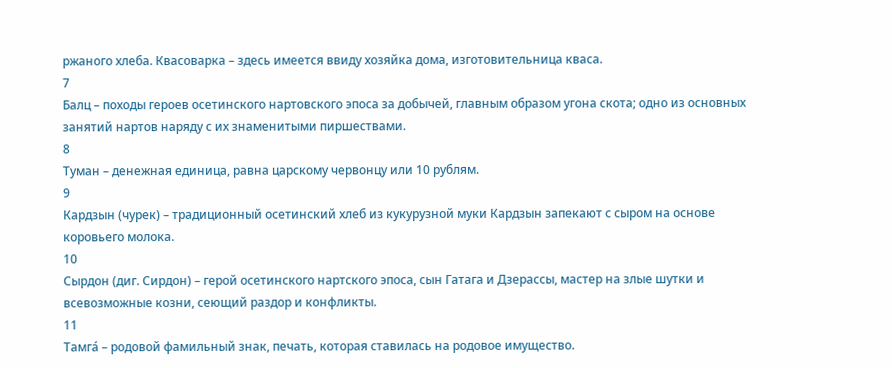ржаного хлеба. Квасоварка – здесь имеется ввиду хозяйка дома, изготовительница кваса.
7
Балц – походы героев осетинского нартовского эпоса за добычей, главным образом угона скота; одно из основных занятий нартов наряду с их знаменитыми пиршествами.
8
Туман – денежная единица, равна царскому червонцу или 10 рублям.
9
Кардзын (чурек) – традиционный осетинский хлеб из кукурузной муки Кардзын запекают с сыром на основе коровьего молока.
10
Сырдон (диг. Сирдон) – герой осетинского нартского эпоса, сын Гатага и Дзерассы, мастер на злые шутки и всевозможные козни, сеющий раздор и конфликты.
11
Тамга́ – родовой фамильный знак, печать, которая ставилась на родовое имущество.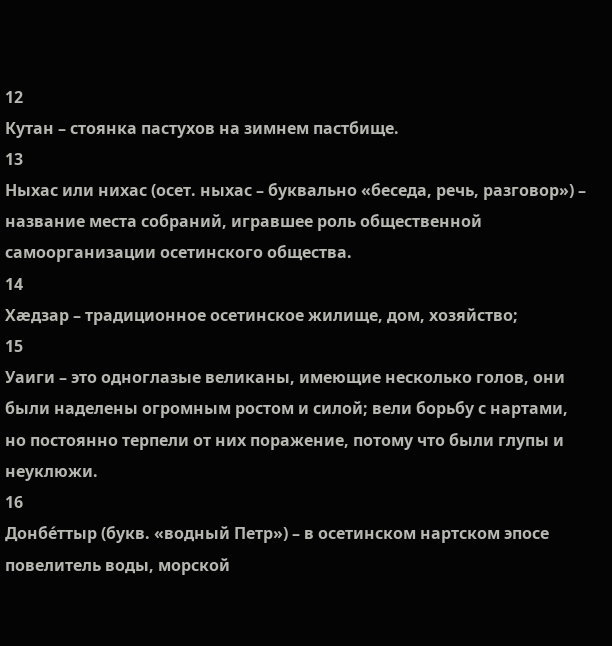12
Кутан – стоянка пастухов на зимнем пастбище.
13
Ныхас или нихас (осет. ныхас – буквально «беседа, речь, разговор») – название места собраний, игравшее роль общественной самоорганизации осетинского общества.
14
Хæдзар – традиционное осетинское жилище, дом, хозяйство;
15
Уаиги – это одноглазые великаны, имеющие несколько голов, они были наделены огромным ростом и силой; вели борьбу с нартами, но постоянно терпели от них поражение, потому что были глупы и неуклюжи.
16
Донбе́ттыр (букв. «водный Петр») – в осетинском нартском эпосе повелитель воды, морской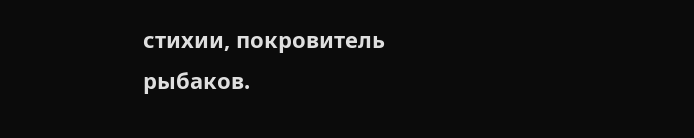стихии, покровитель рыбаков.